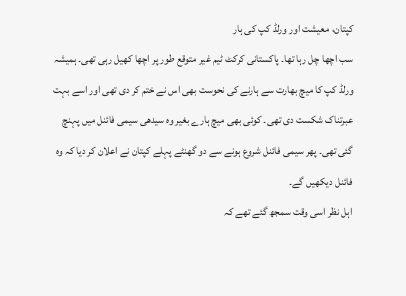کپتان، معیشت اور ورلڈ کپ کی ہار
سب اچھا چل رہا تھا۔ پاکستانی کرکٹ ٹیم غیر متوقع طور پر اچھا کھیل رہی تھی۔ ہمیشہ ورلڈ کپ کا میچ بھارت سے ہارنے کی نحوست بھی اس نے ختم کر دی تھی اور اسے بہت عبرتناک شکست دی تھی۔ کوئی بھی میچ ہارے بغیر وہ سیدھی سیمی فائنل میں پہنچ گئی تھی۔ پھر سیمی فائنل شروع ہونے سے دو گھنٹے پہلے کپتان نے اعلان کر دیا کہ وہ فائنل دیکھیں گے۔
اہل نظر اسی وقت سمجھ گئے تھے کہ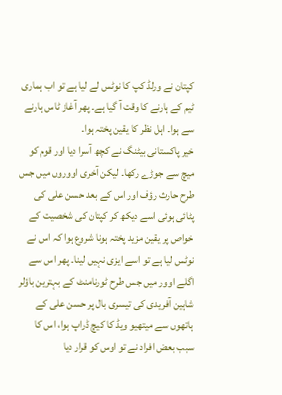کپتان نے ورلڈ کپ کا نوٹس لے لیا ہے تو اب ہماری ٹیم کے ہارنے کا وقت آ گیا ہے۔ پھر آغاز ٹاس ہارنے سے ہوا۔ اہل نظر کا یقین پختہ ہوا۔
خیر پاکستانی بیٹنگ نے کچھ آسرا دیا اور قوم کو میچ سے جوڑے رکھا۔ لیکن آخری اووروں میں جس طرح حارث رؤف اور اس کے بعد حسن علی کی پٹائی ہوئی اسے دیکھ کر کپتان کی شخصیت کے خواص پر یقین مزید پختہ ہونا شروع ہوا کہ اس نے نوٹس لیا ہے تو اسے ایزی نہیں لینا۔ پھر اس سے اگلے اوور میں جس طرح ٹورنامنٹ کے بہترین باؤلر شاہین آفریدی کی تیسری بال پر حسن علی کے ہاتھوں سے میتھیو ویڈ کا کیچ ڈراپ ہوا، اس کا سبب بعض افراد نے تو اوس کو قرار دیا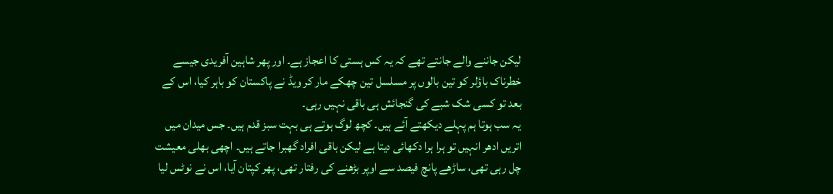لیکن جاننے والے جانتے تھے کہ یہ کس ہستی کا اعجاز ہے۔ اور پھر شاہین آفریدی جیسے خطرناک باؤلر کو تین بالوں پر مسلسل تین چھکے مار کر ویڈ نے پاکستان کو باہر کیا، اس کے بعد تو کسی شک شبے کی گنجائش ہی باقی نہیں رہی۔
یہ سب ہوتا ہم پہلے دیکھتے آئے ہیں۔ کچھ لوگ ہوتے ہی بہت سبز قدم ہیں۔ جس میدان میں اتریں ادھر انہیں تو ہرا ہرا دکھائی دیتا ہے لیکن باقی افراد گھبرا جاتے ہیں۔ اچھی بھلی معیشت چل رہی تھی، ساڑھے پانچ فیصد سے اوپر بڑھنے کی رفتار تھی، پھر کپتان آیا، اس نے نوٹس لیا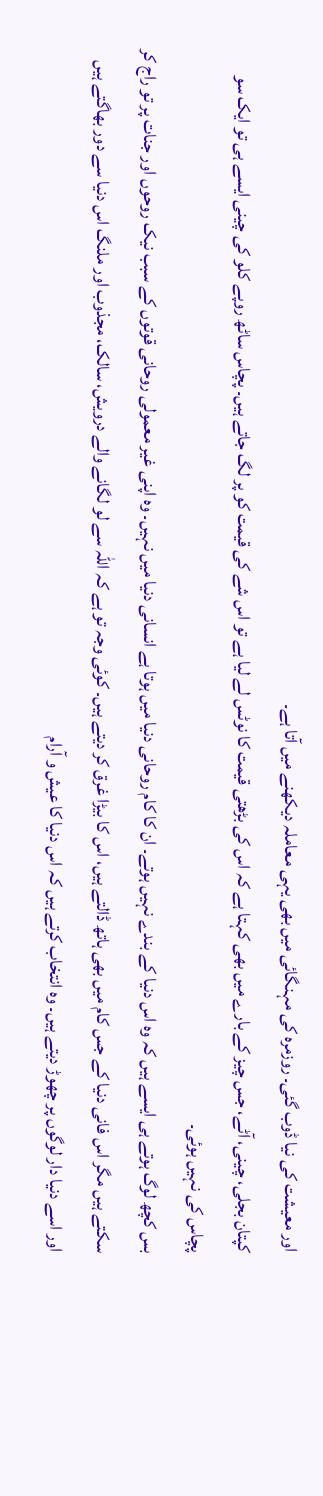اور معیشت کی نیا ڈوب گئی۔ روزمرہ کی مہنگائی میں بھی یہی معاملہ دیکھنے میں آتا ہے۔
کپتان بجلی، چینی، آٹے، جس چیز کے بارے میں بھی کہتا ہے کہ اس کی بڑھتی قیمت کا نوٹس لے لیا ہے تو اس شے کی قیمت کو پر لگ جاتے ہیں۔ پچاس ساٹھ روپے کلو کی چینی ایسے ہی تو ایک سو پچاس کی نہیں ہوئی۔
بس کچھ لوگ ہوتے ہی ایسے ہیں کہ وہ اس دنیا کے بندے نہیں ہوتے۔ ان کا کام روحانی دنیا میں ہوتا ہے انسانی دنیا میں نہیں۔ وہ اپنی غیر معمولی روحانی قوتوں کے سبب نیک روحوں اور جنات پر تو راج کر سکتے ہیں مگر اس فانی دنیا کے جس کام میں بھی ہاتھ ڈالتے ہیں، اس کا بیڑا غرق کر دیتے ہیں۔ کوئی وجہ تو ہے کہ اللہ سے لو لگانے والے درویش، سالک، مجذوب اور ملنگ اس دنیا سے دور بھاگتے ہیں اور اسے دنیا دار لوگوں پر چھوڑ دیتے ہیں۔ وہ انتخاب کرتے ہیں کہ اس دنیا کا عیش و آرام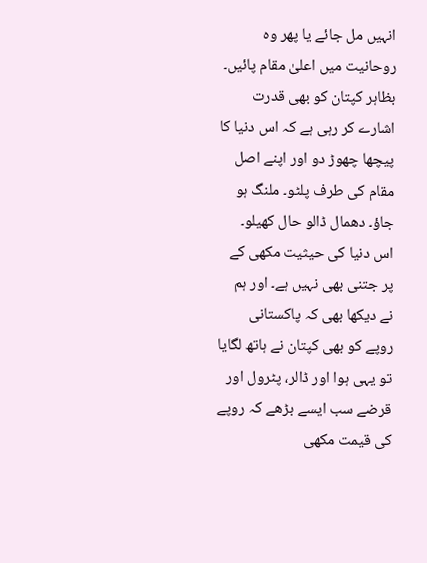انہیں مل جائے یا پھر وہ روحانیت میں اعلیٰ مقام پائیں۔
بظاہر کپتان کو بھی قدرت اشارے کر رہی ہے کہ اس دنیا کا پیچھا چھوڑ دو اور اپنے اصل مقام کی طرف پلٹو۔ ملنگ ہو جاؤ۔ دھمال ڈالو حال کھیلو۔ اس دنیا کی حیثیت مکھی کے پر جتنی بھی نہیں ہے۔ اور ہم نے دیکھا بھی کہ پاکستانی روپے کو بھی کپتان نے ہاتھ لگایا تو یہی ہوا اور ڈالر، پٹرول اور قرضے سب ایسے بڑھے کہ روپے کی قیمت مکھی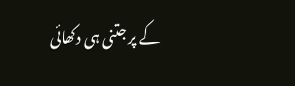کے پر جتنی ہی دکھائی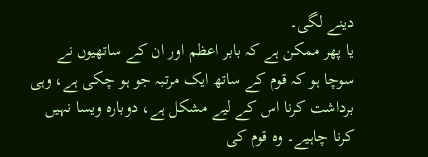دینے لگی۔
یا پھر ممکن ہے کہ بابر اعظم اور ان کے ساتھیوں نے سوچا ہو کہ قوم کے ساتھ ایک مرتبہ جو ہو چکی ہے، وہی برداشت کرنا اس کے لیے مشکل ہے، دوبارہ ویسا نہیں کرنا چاہیے۔ وہ قوم کی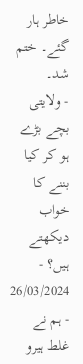خاطر ہار گئے۔ ختم شد۔
- ولایتی بچے بڑے ہو کر کیا بننے کا خواب دیکھتے ہیں؟ - 26/03/2024
- ہم نے غلط ہیرو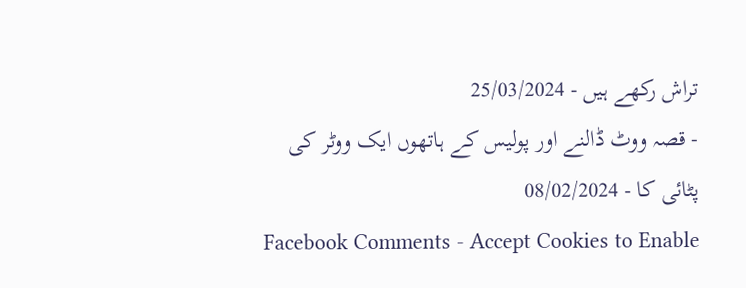تراش رکھے ہیں - 25/03/2024
- قصہ ووٹ ڈالنے اور پولیس کے ہاتھوں ایک ووٹر کی پٹائی کا - 08/02/2024
Facebook Comments - Accept Cookies to Enable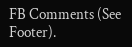FB Comments (See Footer).